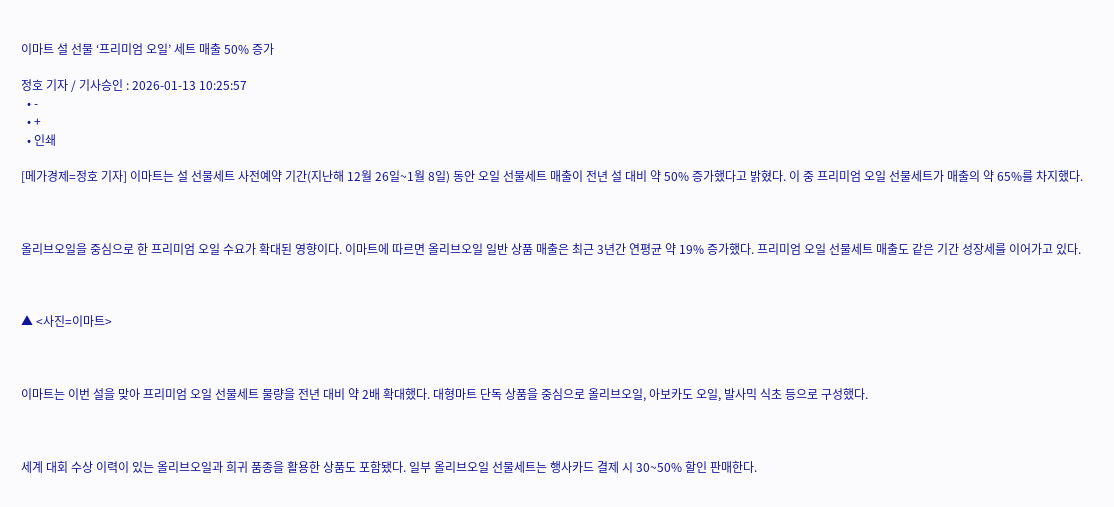이마트 설 선물 ‘프리미엄 오일’ 세트 매출 50% 증가

정호 기자 / 기사승인 : 2026-01-13 10:25:57
  • -
  • +
  • 인쇄

[메가경제=정호 기자] 이마트는 설 선물세트 사전예약 기간(지난해 12월 26일~1월 8일) 동안 오일 선물세트 매출이 전년 설 대비 약 50% 증가했다고 밝혔다. 이 중 프리미엄 오일 선물세트가 매출의 약 65%를 차지했다.



올리브오일을 중심으로 한 프리미엄 오일 수요가 확대된 영향이다. 이마트에 따르면 올리브오일 일반 상품 매출은 최근 3년간 연평균 약 19% 증가했다. 프리미엄 오일 선물세트 매출도 같은 기간 성장세를 이어가고 있다.



▲ <사진=이마트>



이마트는 이번 설을 맞아 프리미엄 오일 선물세트 물량을 전년 대비 약 2배 확대했다. 대형마트 단독 상품을 중심으로 올리브오일, 아보카도 오일, 발사믹 식초 등으로 구성했다.



세계 대회 수상 이력이 있는 올리브오일과 희귀 품종을 활용한 상품도 포함됐다. 일부 올리브오일 선물세트는 행사카드 결제 시 30~50% 할인 판매한다.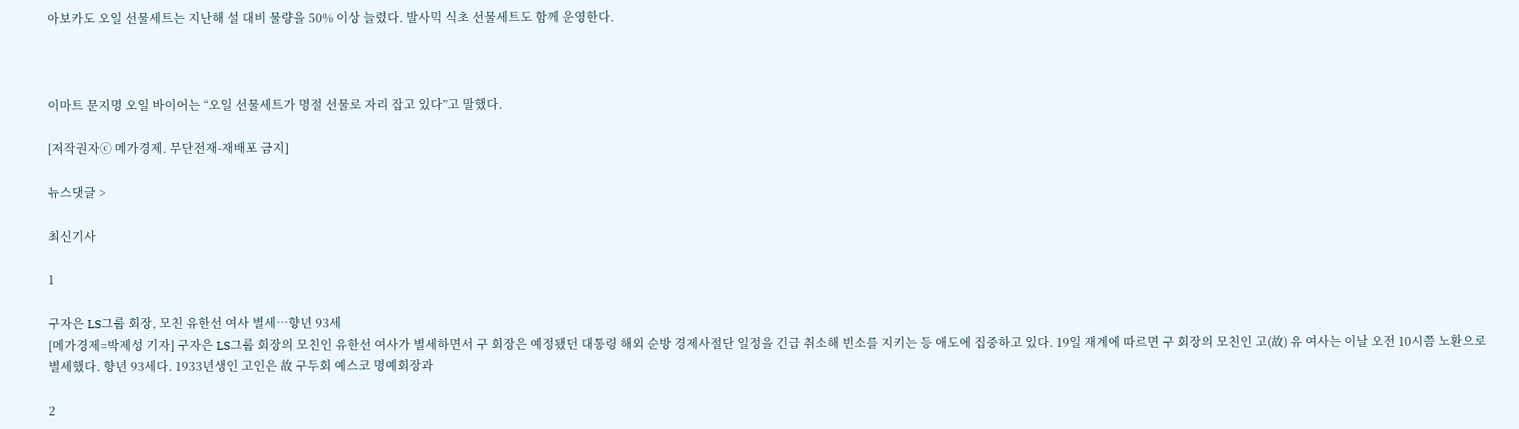아보카도 오일 선물세트는 지난해 설 대비 물량을 50% 이상 늘렸다. 발사믹 식초 선물세트도 함께 운영한다.



이마트 문지명 오일 바이어는 “오일 선물세트가 명절 선물로 자리 잡고 있다”고 말했다.

[저작권자ⓒ 메가경제. 무단전재-재배포 금지]

뉴스댓글 >

최신기사

1

구자은 LS그룹 회장, 모친 유한선 여사 별세…향년 93세
[메가경제=박제성 기자] 구자은 LS그룹 회장의 모친인 유한선 여사가 별세하면서 구 회장은 예정됐던 대통령 해외 순방 경제사절단 일정을 긴급 취소해 빈소를 지키는 등 애도에 집중하고 있다. 19일 재계에 따르면 구 회장의 모친인 고(故) 유 여사는 이날 오전 10시쯤 노환으로 별세했다. 향년 93세다. 1933년생인 고인은 故 구두회 예스코 명예회장과

2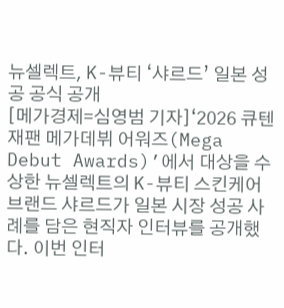뉴셀렉트, K-뷰티 ‘샤르드’ 일본 성공 공식 공개
[메가경제=심영범 기자]‘2026 큐텐재팬 메가데뷔 어워즈(Mega Debut Awards)’에서 대상을 수상한 뉴셀렉트의 K-뷰티 스킨케어 브랜드 샤르드가 일본 시장 성공 사례를 담은 현직자 인터뷰를 공개했다. 이번 인터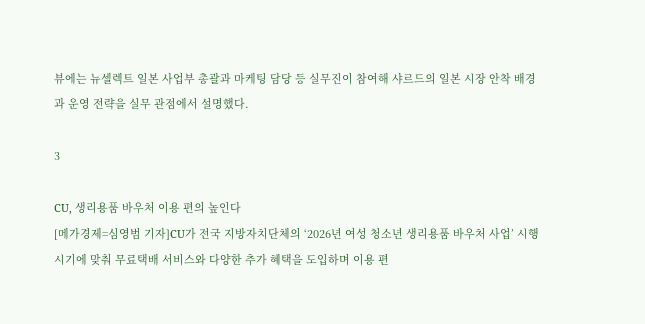뷰에는 뉴셀렉트 일본 사업부 총괄과 마케팅 담당 등 실무진이 참여해 샤르드의 일본 시장 안착 배경과 운영 전략을 실무 관점에서 설명했다.

3

CU, 생리용품 바우처 이용 편의 높인다
[메가경제=심영범 기자]CU가 전국 지방자치단체의 ‘2026년 여성 청소년 생리용품 바우처 사업’ 시행 시기에 맞춰 무료택배 서비스와 다양한 추가 혜택을 도입하며 이용 편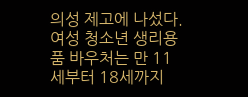의성 제고에 나섰다. 여성 청소년 생리용품 바우처는 만 11세부터 18세까지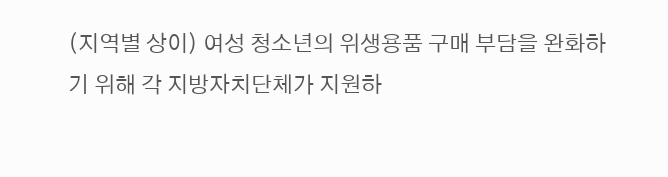(지역별 상이) 여성 청소년의 위생용품 구매 부담을 완화하기 위해 각 지방자치단체가 지원하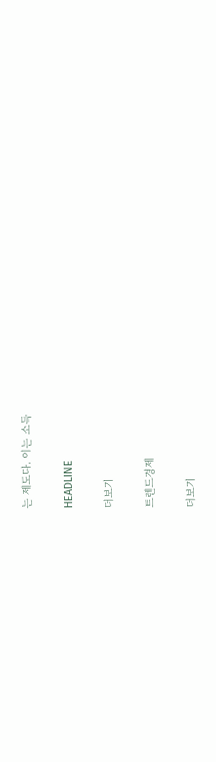는 제도다. 이는 소득

HEADLINE

더보기

트렌드경제

더보기